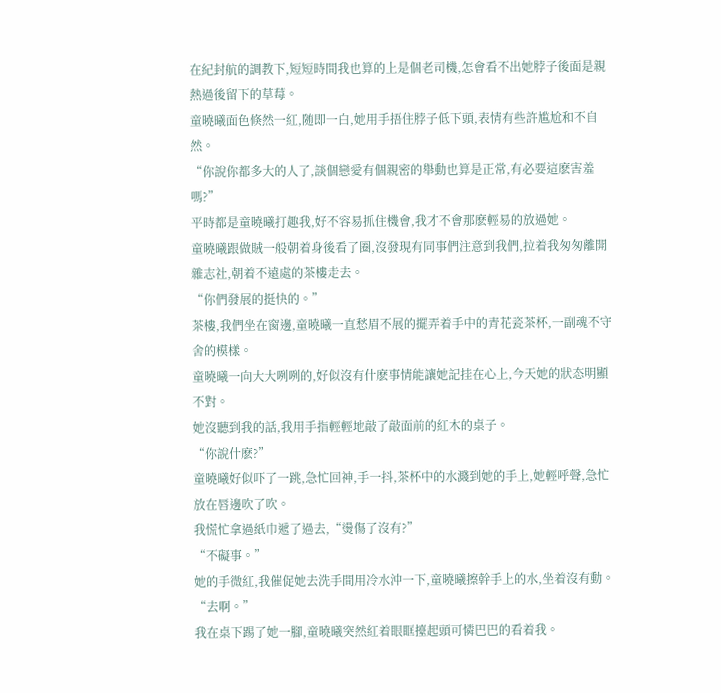在紀封航的調教下,短短時間我也算的上是個老司機,怎會看不出她脖子後面是親熱過後留下的草莓。
童曉曦面色倏然一紅,随即一白,她用手捂住脖子低下頭,表情有些許尴尬和不自然。
“你說你都多大的人了,談個戀愛有個親密的舉動也算是正常,有必要這麽害羞嗎?”
平時都是童曉曦打趣我,好不容易抓住機會,我才不會那麽輕易的放過她。
童曉曦跟做賊一般朝着身後看了圈,沒發現有同事們注意到我們,拉着我匆匆離開雜志社,朝着不遠處的茶樓走去。
“你們發展的挺快的。”
茶樓,我們坐在窗邊,童曉曦一直愁眉不展的擺弄着手中的青花瓷茶杯,一副魂不守舍的模樣。
童曉曦一向大大咧咧的,好似沒有什麽事情能讓她記挂在心上,今天她的狀态明顯不對。
她沒聽到我的話,我用手指輕輕地敲了敲面前的紅木的桌子。
“你說什麽?”
童曉曦好似吓了一跳,急忙回神,手一抖,茶杯中的水濺到她的手上,她輕呼聲,急忙放在唇邊吹了吹。
我慌忙拿過紙巾遞了過去,“燙傷了沒有?”
“不礙事。”
她的手微紅,我催促她去洗手間用冷水沖一下,童曉曦擦幹手上的水,坐着沒有動。
“去啊。”
我在桌下踢了她一腳,童曉曦突然紅着眼眶擡起頭可憐巴巴的看着我。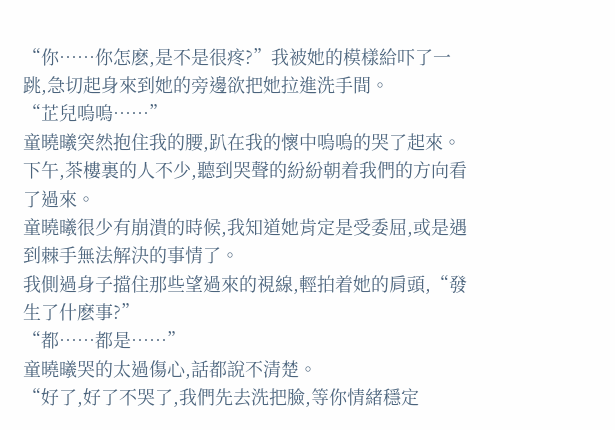“你……你怎麽,是不是很疼?”我被她的模樣給吓了一跳,急切起身來到她的旁邊欲把她拉進洗手間。
“芷兒嗚嗚……”
童曉曦突然抱住我的腰,趴在我的懷中嗚嗚的哭了起來。
下午,茶樓裏的人不少,聽到哭聲的紛紛朝着我們的方向看了過來。
童曉曦很少有崩潰的時候,我知道她肯定是受委屈,或是遇到棘手無法解決的事情了。
我側過身子擋住那些望過來的視線,輕拍着她的肩頭,“發生了什麽事?”
“都……都是……”
童曉曦哭的太過傷心,話都說不清楚。
“好了,好了不哭了,我們先去洗把臉,等你情緒穩定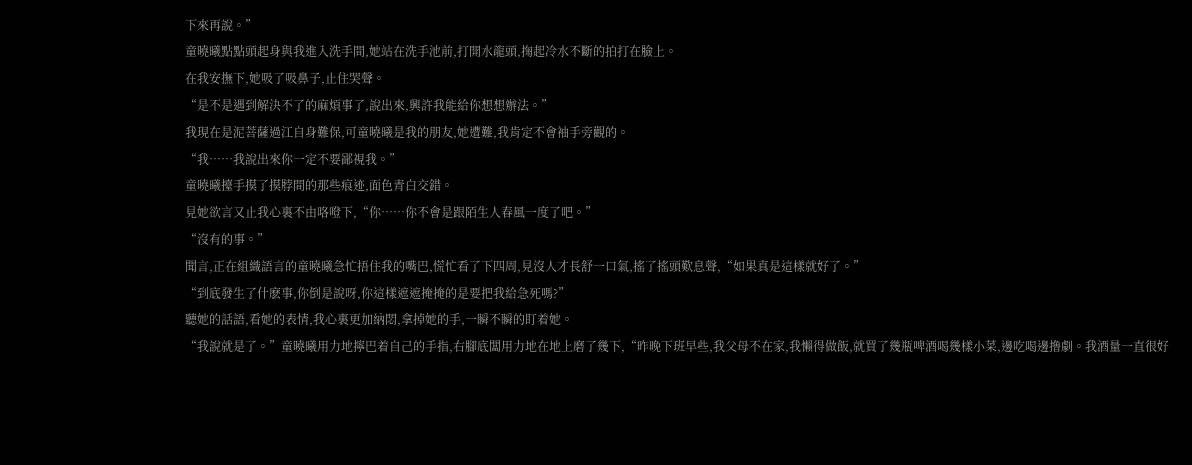下來再說。”
童曉曦點點頭起身與我進入洗手間,她站在洗手池前,打開水龍頭,掬起冷水不斷的拍打在臉上。
在我安撫下,她吸了吸鼻子,止住哭聲。
“是不是遇到解決不了的麻煩事了,說出來,興許我能給你想想辦法。”
我現在是泥菩薩過江自身難保,可童曉曦是我的朋友,她遭難,我肯定不會袖手旁觀的。
“我……我說出來你一定不要鄙視我。”
童曉曦擡手摸了摸脖間的那些痕迹,面色青白交錯。
見她欲言又止我心裏不由咯噔下,“你……你不會是跟陌生人春風一度了吧。”
“沒有的事。”
聞言,正在組織語言的童曉曦急忙捂住我的嘴巴,慌忙看了下四周,見沒人才長舒一口氣,搖了搖頭歎息聲,“如果真是這樣就好了。”
“到底發生了什麽事,你倒是說呀,你這樣遮遮掩掩的是要把我給急死嗎?”
聽她的話語,看她的表情,我心裏更加納悶,拿掉她的手,一瞬不瞬的盯着她。
“我說就是了。”童曉曦用力地擰巴着自己的手指,右腳底闆用力地在地上磨了幾下,“昨晚下班早些,我父母不在家,我懶得做飯,就買了幾瓶啤酒喝幾樣小菜,邊吃喝邊撸劇。我酒量一直很好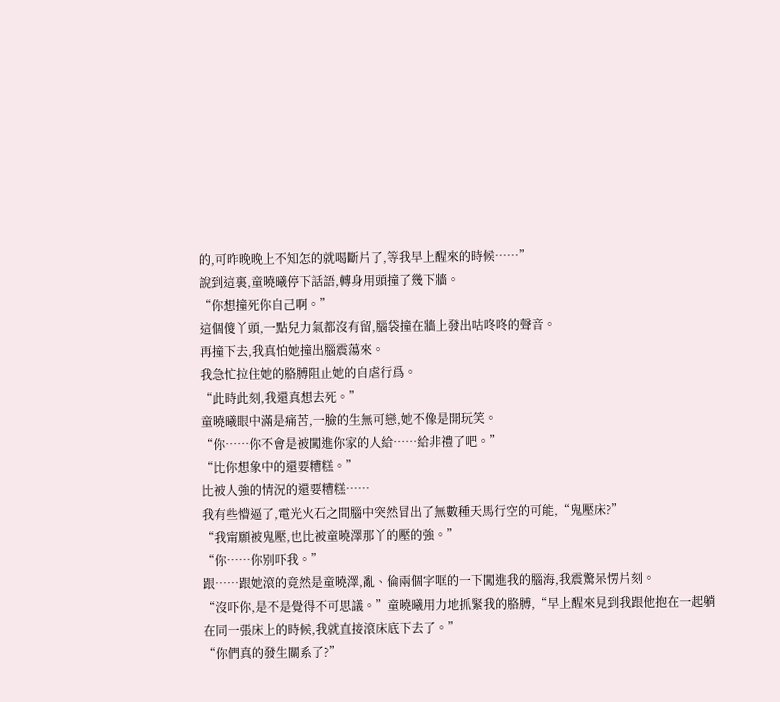的,可昨晚晚上不知怎的就喝斷片了,等我早上醒來的時候……”
說到這裏,童曉曦停下話語,轉身用頭撞了幾下牆。
“你想撞死你自己啊。”
這個傻丫頭,一點兒力氣都沒有留,腦袋撞在牆上發出咕咚咚的聲音。
再撞下去,我真怕她撞出腦震蕩來。
我急忙拉住她的胳膊阻止她的自虐行爲。
“此時此刻,我還真想去死。”
童曉曦眼中滿是痛苦,一臉的生無可戀,她不像是開玩笑。
“你……你不會是被闖進你家的人給……給非禮了吧。”
“比你想象中的還要糟糕。”
比被人強的情況的還要糟糕……
我有些懵逼了,電光火石之間腦中突然冒出了無數種天馬行空的可能,“鬼壓床?”
“我甯願被鬼壓,也比被童曉澤那丫的壓的強。”
“你……你别吓我。”
跟……跟她滾的竟然是童曉澤,亂、倫兩個字哐的一下闖進我的腦海,我震驚呆愣片刻。
“沒吓你,是不是覺得不可思議。”童曉曦用力地抓緊我的胳膊,“早上醒來見到我跟他抱在一起躺在同一張床上的時候,我就直接滾床底下去了。”
“你們真的發生關系了?”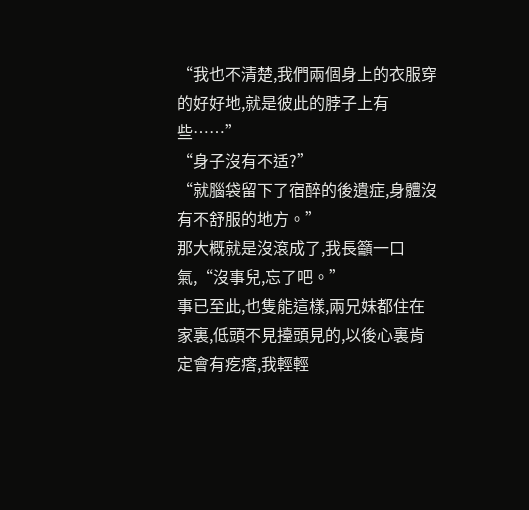“我也不清楚,我們兩個身上的衣服穿的好好地,就是彼此的脖子上有些……”
“身子沒有不适?”
“就腦袋留下了宿醉的後遺症,身體沒有不舒服的地方。”
那大概就是沒滾成了,我長籲一口氣,“沒事兒,忘了吧。”
事已至此,也隻能這樣,兩兄妹都住在家裏,低頭不見擡頭見的,以後心裏肯定會有疙瘩,我輕輕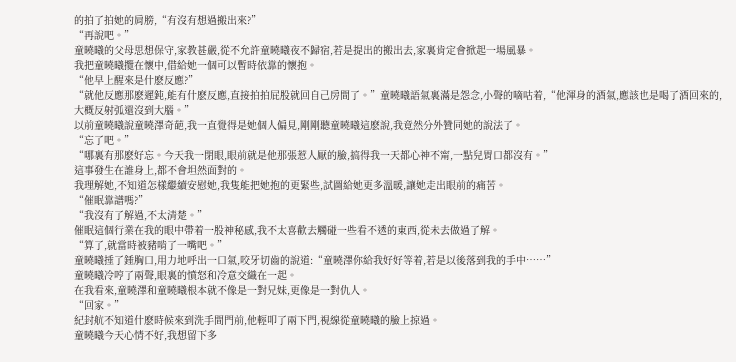的拍了拍她的肩膀,“有沒有想過搬出來?”
“再說吧。”
童曉曦的父母思想保守,家教甚嚴,從不允許童曉曦夜不歸宿,若是提出的搬出去,家裏肯定會掀起一場風暴。
我把童曉曦攬在懷中,借給她一個可以暫時依靠的懷抱。
“他早上醒來是什麽反應?”
“就他反應那麽遲鈍,能有什麽反應,直接拍拍屁股就回自己房間了。”童曉曦語氣裏滿是怨念,小聲的嘀咕着,“他渾身的酒氣,應該也是喝了酒回來的,大概反射弧還沒到大腦。”
以前童曉曦說童曉澤奇葩,我一直覺得是她個人偏見,剛剛聽童曉曦這麽說,我竟然分外贊同她的說法了。
“忘了吧。”
“哪裏有那麽好忘。今天我一閉眼,眼前就是他那張惹人厭的臉,搞得我一天都心神不甯,一點兒胃口都沒有。”
這事發生在誰身上,都不會坦然面對的。
我理解她,不知道怎樣繼續安慰她,我隻能把她抱的更緊些,試圖給她更多溫暖,讓她走出眼前的痛苦。
“催眠靠譜嗎?”
“我沒有了解過,不太清楚。”
催眠這個行業在我的眼中帶着一股神秘感,我不太喜歡去觸碰一些看不透的東西,從未去做過了解。
“算了,就當時被豬啃了一嘴吧。”
童曉曦捶了錘胸口,用力地呼出一口氣,咬牙切齒的說道:“童曉澤你給我好好等着,若是以後落到我的手中……”
童曉曦冷哼了兩聲,眼裏的憤怒和冷意交織在一起。
在我看來,童曉澤和童曉曦根本就不像是一對兄妹,更像是一對仇人。
“回家。”
紀封航不知道什麽時候來到洗手間門前,他輕叩了兩下門,視線從童曉曦的臉上掠過。
童曉曦今天心情不好,我想留下多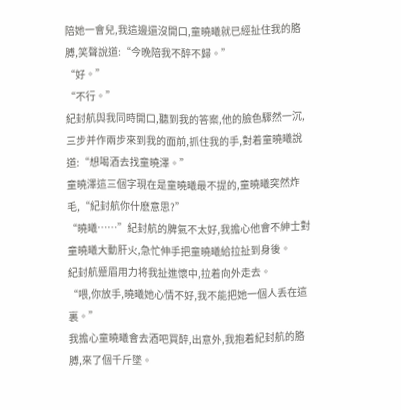陪她一會兒,我這邊還沒開口,童曉曦就已經扯住我的胳膊,笑聲說道:“今晚陪我不醉不歸。”
“好。”
“不行。”
紀封航與我同時開口,聽到我的答案,他的臉色驟然一沉,三步并作兩步來到我的面前,抓住我的手,對着童曉曦說道:“想喝酒去找童曉澤。”
童曉澤這三個字現在是童曉曦最不提的,童曉曦突然炸毛,“紀封航你什麽意思?”
“曉曦……”紀封航的脾氣不太好,我擔心他會不紳士對童曉曦大動肝火,急忙伸手把童曉曦給拉扯到身後。
紀封航蹙眉用力将我扯進懷中,拉着向外走去。
“喂,你放手,曉曦她心情不好,我不能把她一個人丢在這裏。”
我擔心童曉曦會去酒吧買醉,出意外,我抱着紀封航的胳膊,來了個千斤墜。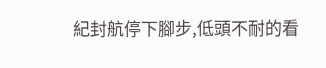紀封航停下腳步,低頭不耐的看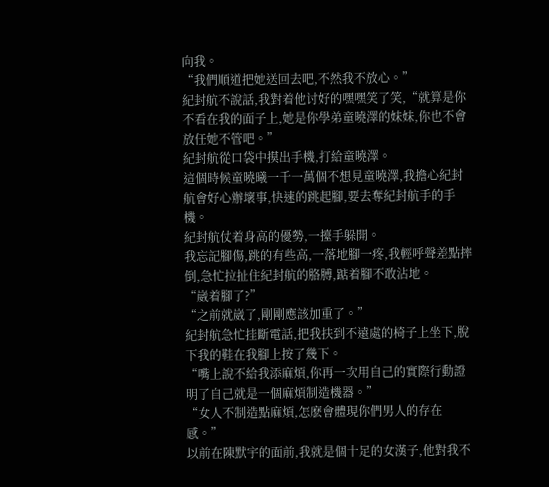向我。
“我們順道把她送回去吧,不然我不放心。”
紀封航不說話,我對着他讨好的嘿嘿笑了笑,“就算是你不看在我的面子上,她是你學弟童曉澤的妹妹,你也不會放任她不管吧。”
紀封航從口袋中摸出手機,打給童曉澤。
這個時候童曉曦一千一萬個不想見童曉澤,我擔心紀封航會好心辦壞事,快速的跳起腳,要去奪紀封航手的手機。
紀封航仗着身高的優勢,一擡手躲開。
我忘記腳傷,跳的有些高,一落地腳一疼,我輕呼聲差點摔倒,急忙拉扯住紀封航的胳膊,踮着腳不敢沾地。
“崴着腳了?”
“之前就崴了,剛剛應該加重了。”
紀封航急忙挂斷電話,把我扶到不遠處的椅子上坐下,脫下我的鞋在我腳上按了幾下。
“嘴上說不給我添麻煩,你再一次用自己的實際行動證明了自己就是一個麻煩制造機器。”
“女人不制造點麻煩,怎麽會體現你們男人的存在感。”
以前在陳默宇的面前,我就是個十足的女漢子,他對我不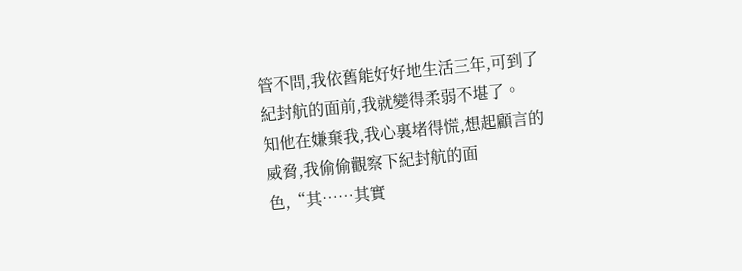管不問,我依舊能好好地生活三年,可到了紀封航的面前,我就變得柔弱不堪了。
知他在嫌棄我,我心裏堵得慌,想起顧言的威脅,我偷偷觀察下紀封航的面色,“其……其實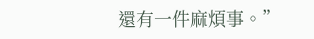還有一件麻煩事。”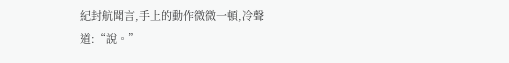紀封航聞言,手上的動作微微一頓,冷聲道:“說。”